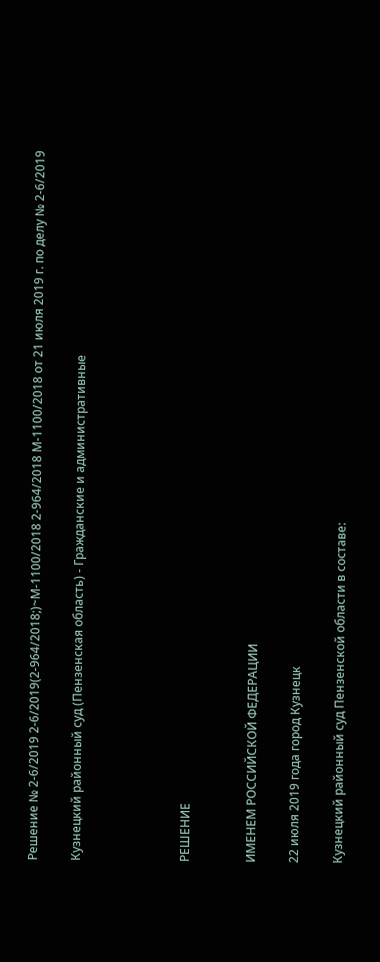Решение № 2-6/2019 2-6/2019(2-964/2018;)~М-1100/2018 2-964/2018 М-1100/2018 от 21 июля 2019 г. по делу № 2-6/2019

Кузнецкий районный суд (Пензенская область) - Гражданские и административные




РЕШЕНИЕ


ИМЕНЕМ РОССИЙСКОЙ ФЕДЕРАЦИИ

22 июля 2019 года город Кузнецк

Кузнецкий районный суд Пензенской области в составе: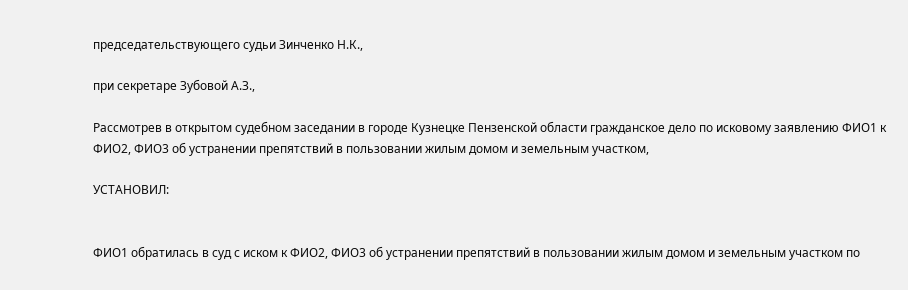председательствующего судьи Зинченко Н.К.,

при секретаре Зубовой А.З.,

Рассмотрев в открытом судебном заседании в городе Кузнецке Пензенской области гражданское дело по исковому заявлению ФИО1 к ФИО2, ФИО3 об устранении препятствий в пользовании жилым домом и земельным участком,

УСТАНОВИЛ:


ФИО1 обратилась в суд с иском к ФИО2, ФИО3 об устранении препятствий в пользовании жилым домом и земельным участком по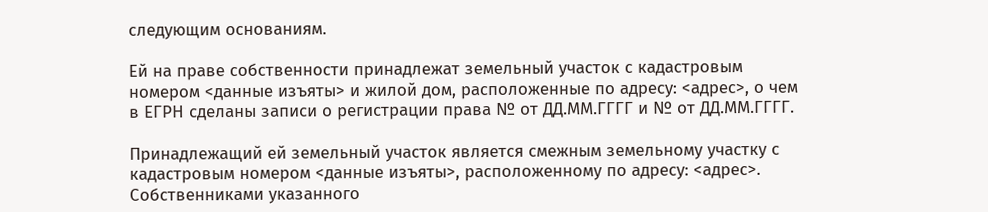следующим основаниям.

Ей на праве собственности принадлежат земельный участок с кадастровым номером <данные изъяты> и жилой дом, расположенные по адресу: <адрес>, о чем в ЕГРН сделаны записи о регистрации права № от ДД.ММ.ГГГГ и № от ДД.ММ.ГГГГ.

Принадлежащий ей земельный участок является смежным земельному участку с кадастровым номером <данные изъяты>, расположенному по адресу: <адрес>. Собственниками указанного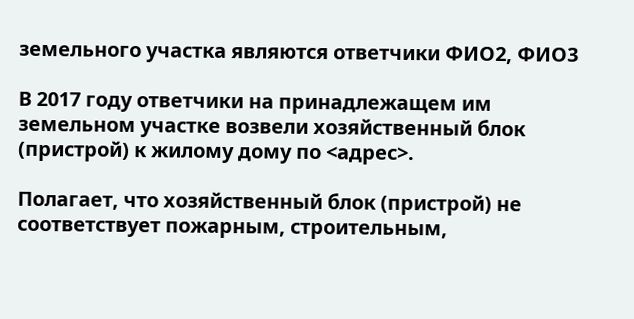земельного участка являются ответчики ФИО2, ФИО3

В 2017 году ответчики на принадлежащем им земельном участке возвели хозяйственный блок (пристрой) к жилому дому по <адрес>.

Полагает, что хозяйственный блок (пристрой) не соответствует пожарным, строительным,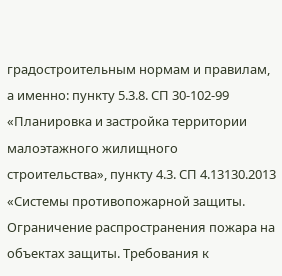градостроительным нормам и правилам, а именно: пункту 5.3.8. СП 30-102-99 «Планировка и застройка территории малоэтажного жилищного строительства», пункту 4.3. СП 4.13130.2013 «Системы противопожарной защиты. Ограничение распространения пожара на объектах защиты. Требования к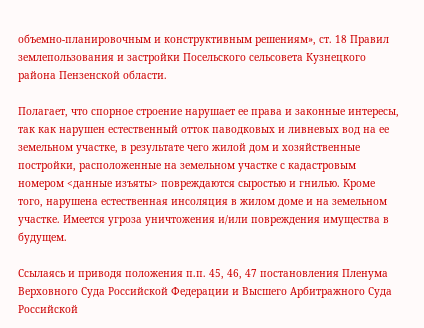объемно-планировочным и конструктивным решениям», ст. 18 Правил землепользования и застройки Посельского сельсовета Кузнецкого района Пензенской области.

Полагает, что спорное строение нарушает ее права и законные интересы, так как нарушен естественный отток паводковых и ливневых вод на ее земельном участке, в результате чего жилой дом и хозяйственные постройки, расположенные на земельном участке с кадастровым номером <данные изъяты> повреждаются сыростью и гнилью. Кроме того, нарушена естественная инсоляция в жилом доме и на земельном участке. Имеется угроза уничтожения и/или повреждения имущества в будущем.

Ссылаясь и приводя положения п.п. 45, 46, 47 постановления Пленума Верховного Суда Российской Федерации и Высшего Арбитражного Суда Российской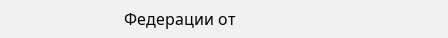Федерации от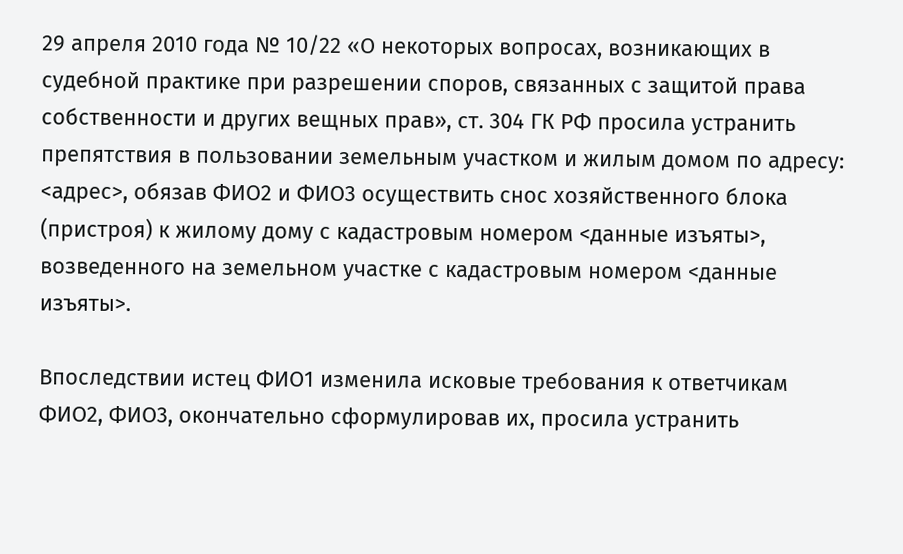29 апреля 2010 года № 10/22 «О некоторых вопросах, возникающих в судебной практике при разрешении споров, связанных с защитой права собственности и других вещных прав», ст. 304 ГК РФ просила устранить препятствия в пользовании земельным участком и жилым домом по адресу: <адрес>, обязав ФИО2 и ФИО3 осуществить снос хозяйственного блока (пристроя) к жилому дому с кадастровым номером <данные изъяты>, возведенного на земельном участке с кадастровым номером <данные изъяты>.

Впоследствии истец ФИО1 изменила исковые требования к ответчикам ФИО2, ФИО3, окончательно сформулировав их, просила устранить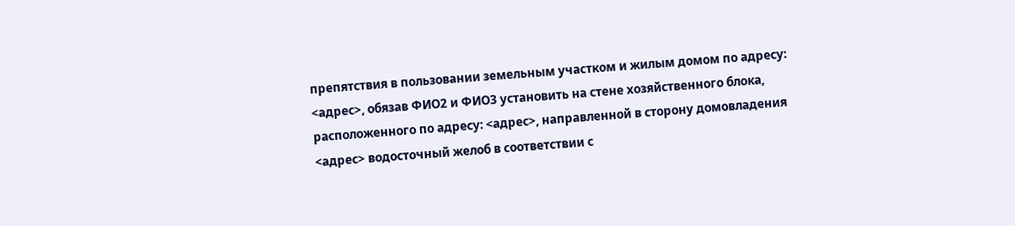препятствия в пользовании земельным участком и жилым домом по адресу: <адрес>, обязав ФИО2 и ФИО3 установить на стене хозяйственного блока, расположенного по адресу: <адрес>, направленной в сторону домовладения <адрес> водосточный желоб в соответствии с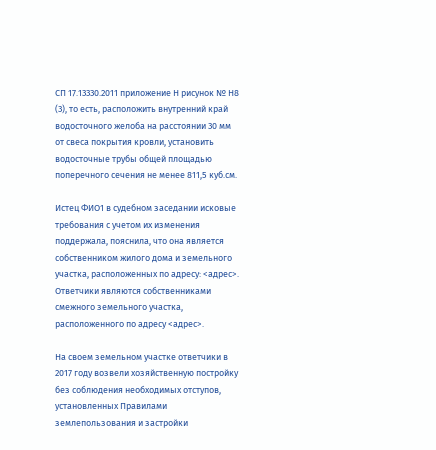СП 17.13330.2011 приложение Н рисунок № Н8 (3), то есть, расположить внутренний край водосточного желоба на расстоянии 30 мм от свеса покрытия кровли, установить водосточные трубы общей площадью поперечного сечения не менее 811,5 куб.см.

Истец ФИО1 в судебном заседании исковые требования с учетом их изменения поддержала, пояснила, что она является собственником жилого дома и земельного участка, расположенных по адресу: <адрес>. Ответчики являются собственниками смежного земельного участка, расположенного по адресу <адрес>.

На своем земельном участке ответчики в 2017 году возвели хозяйственную постройку без соблюдения необходимых отступов, установленных Правилами землепользования и застройки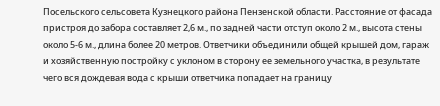Посельского сельсовета Кузнецкого района Пензенской области. Расстояние от фасада пристроя до забора составляет 2,6 м., по задней части отступ около 2 м., высота стены около 5-6 м., длина более 20 метров. Ответчики объединили общей крышей дом, гараж и хозяйственную постройку с уклоном в сторону ее земельного участка, в результате чего вся дождевая вода с крыши ответчика попадает на границу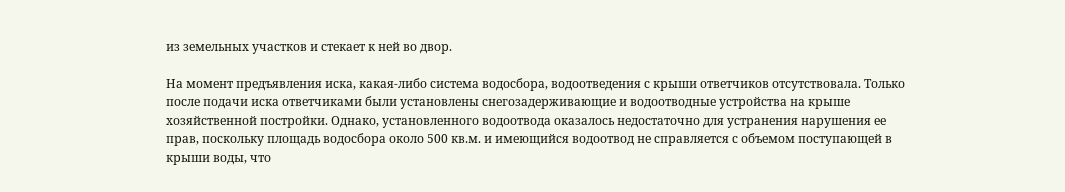из земельных участков и стекает к ней во двор.

На момент предъявления иска, какая-либо система водосбора, водоотведения с крыши ответчиков отсутствовала. Только после подачи иска ответчиками были установлены снегозадерживающие и водоотводные устройства на крыше хозяйственной постройки. Однако, установленного водоотвода оказалось недостаточно для устранения нарушения ее прав, поскольку площадь водосбора около 500 кв.м. и имеющийся водоотвод не справляется с объемом поступающей в крыши воды, что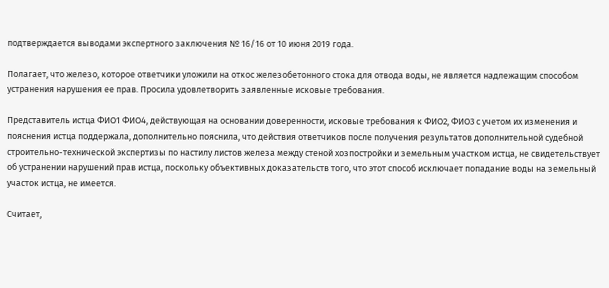подтверждается выводами экспертного заключения № 16/16 от 10 июня 2019 года.

Полагает, что железо, которое ответчики уложили на откос железобетонного стока для отвода воды, не является надлежащим способом устранения нарушения ее прав. Просила удовлетворить заявленные исковые требования.

Представитель истца ФИО1 ФИО4, действующая на основании доверенности, исковые требования к ФИО2, ФИО3 с учетом их изменения и пояснения истца поддержала, дополнительно пояснила, что действия ответчиков после получения результатов дополнительной судебной строительно-технической экспертизы по настилу листов железа между стеной хозпостройки и земельным участком истца, не свидетельствует об устранении нарушений прав истца, поскольку объективных доказательств того, что этот способ исключает попадание воды на земельный участок истца, не имеется.

Считает,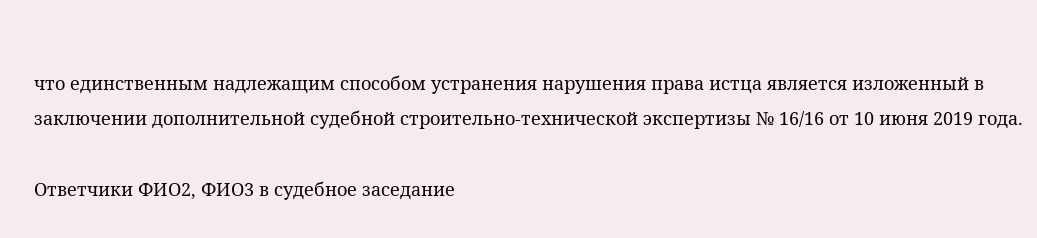что единственным надлежащим способом устранения нарушения права истца является изложенный в заключении дополнительной судебной строительно-технической экспертизы № 16/16 от 10 июня 2019 года.

Ответчики ФИО2, ФИО3 в судебное заседание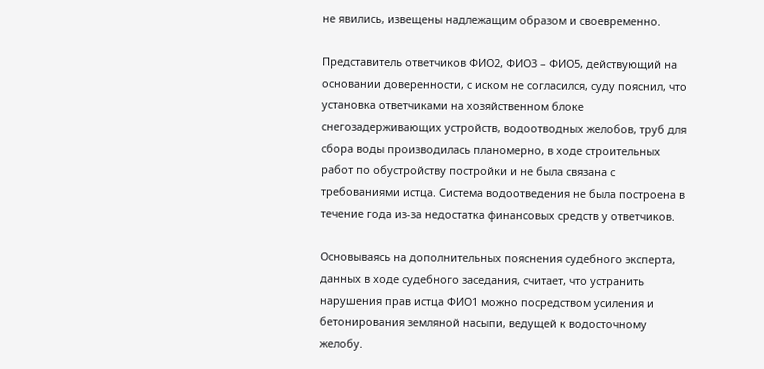не явились, извещены надлежащим образом и своевременно.

Представитель ответчиков ФИО2, ФИО3 – ФИО5, действующий на основании доверенности, с иском не согласился, суду пояснил, что установка ответчиками на хозяйственном блоке снегозадерживающих устройств, водоотводных желобов, труб для сбора воды производилась планомерно, в ходе строительных работ по обустройству постройки и не была связана с требованиями истца. Система водоотведения не была построена в течение года из-за недостатка финансовых средств у ответчиков.

Основываясь на дополнительных пояснения судебного эксперта, данных в ходе судебного заседания, считает, что устранить нарушения прав истца ФИО1 можно посредством усиления и бетонирования земляной насыпи, ведущей к водосточному желобу.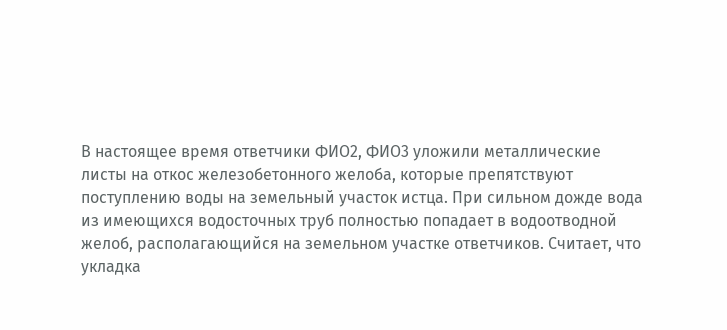В настоящее время ответчики ФИО2, ФИО3 уложили металлические листы на откос железобетонного желоба, которые препятствуют поступлению воды на земельный участок истца. При сильном дожде вода из имеющихся водосточных труб полностью попадает в водоотводной желоб, располагающийся на земельном участке ответчиков. Считает, что укладка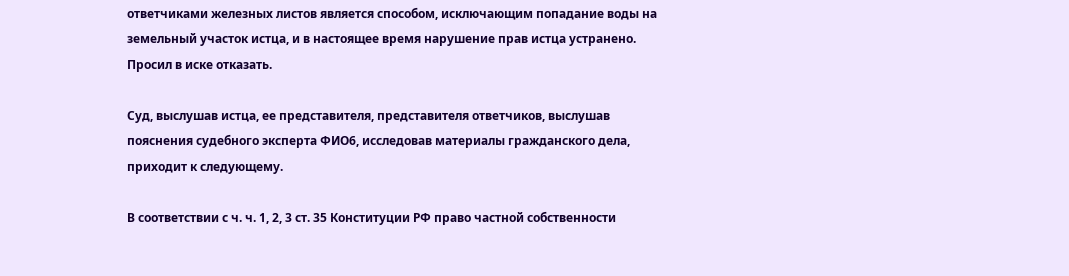ответчиками железных листов является способом, исключающим попадание воды на земельный участок истца, и в настоящее время нарушение прав истца устранено. Просил в иске отказать.

Суд, выслушав истца, ее представителя, представителя ответчиков, выслушав пояснения судебного эксперта ФИО6, исследовав материалы гражданского дела, приходит к следующему.

В соответствии с ч. ч. 1, 2, 3 ст. 35 Конституции РФ право частной собственности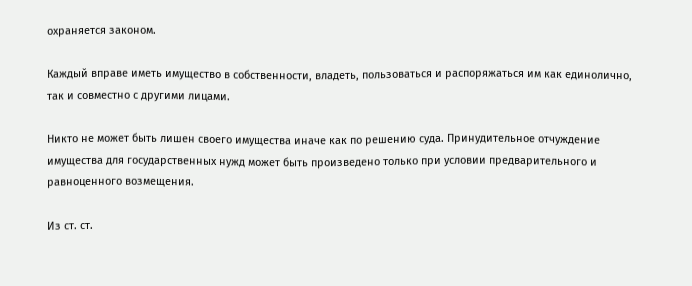охраняется законом.

Каждый вправе иметь имущество в собственности, владеть, пользоваться и распоряжаться им как единолично, так и совместно с другими лицами.

Никто не может быть лишен своего имущества иначе как по решению суда. Принудительное отчуждение имущества для государственных нужд может быть произведено только при условии предварительного и равноценного возмещения.

Из ст. ст.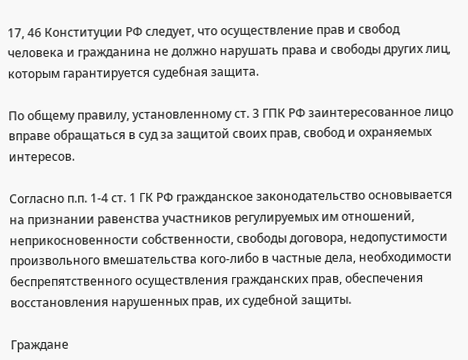17, 46 Конституции РФ следует, что осуществление прав и свобод человека и гражданина не должно нарушать права и свободы других лиц, которым гарантируется судебная защита.

По общему правилу, установленному ст. 3 ГПК РФ заинтересованное лицо вправе обращаться в суд за защитой своих прав, свобод и охраняемых интересов.

Согласно п.п. 1-4 ст. 1 ГК РФ гражданское законодательство основывается на признании равенства участников регулируемых им отношений, неприкосновенности собственности, свободы договора, недопустимости произвольного вмешательства кого-либо в частные дела, необходимости беспрепятственного осуществления гражданских прав, обеспечения восстановления нарушенных прав, их судебной защиты.

Граждане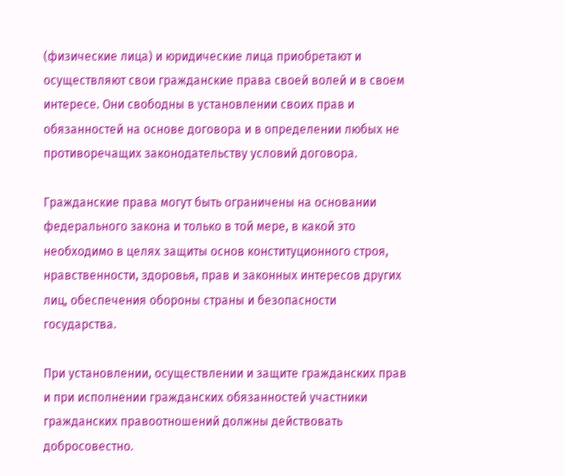(физические лица) и юридические лица приобретают и осуществляют свои гражданские права своей волей и в своем интересе. Они свободны в установлении своих прав и обязанностей на основе договора и в определении любых не противоречащих законодательству условий договора.

Гражданские права могут быть ограничены на основании федерального закона и только в той мере, в какой это необходимо в целях защиты основ конституционного строя, нравственности, здоровья, прав и законных интересов других лиц, обеспечения обороны страны и безопасности государства.

При установлении, осуществлении и защите гражданских прав и при исполнении гражданских обязанностей участники гражданских правоотношений должны действовать добросовестно.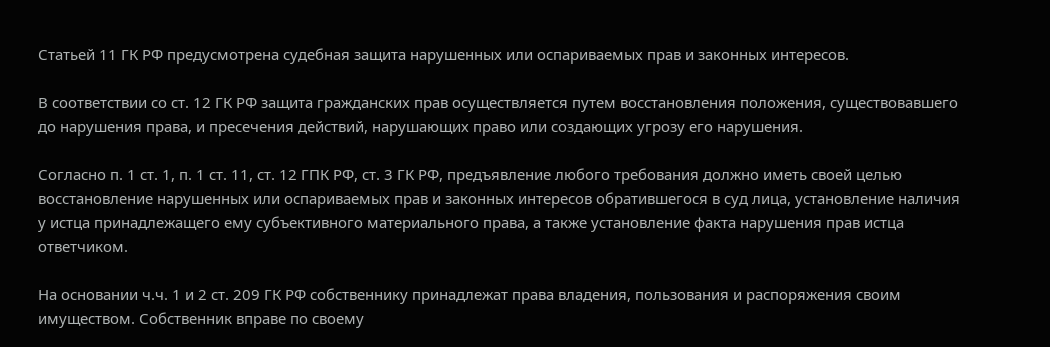Статьей 11 ГК РФ предусмотрена судебная защита нарушенных или оспариваемых прав и законных интересов.

В соответствии со ст. 12 ГК РФ защита гражданских прав осуществляется путем восстановления положения, существовавшего до нарушения права, и пресечения действий, нарушающих право или создающих угрозу его нарушения.

Согласно п. 1 ст. 1, п. 1 ст. 11, ст. 12 ГПК РФ, ст. 3 ГК РФ, предъявление любого требования должно иметь своей целью восстановление нарушенных или оспариваемых прав и законных интересов обратившегося в суд лица, установление наличия у истца принадлежащего ему субъективного материального права, а также установление факта нарушения прав истца ответчиком.

На основании ч.ч. 1 и 2 ст. 209 ГК РФ собственнику принадлежат права владения, пользования и распоряжения своим имуществом. Собственник вправе по своему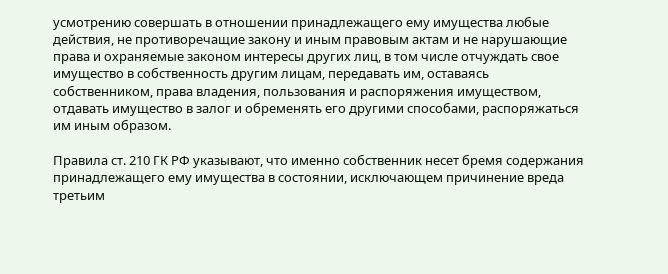усмотрению совершать в отношении принадлежащего ему имущества любые действия, не противоречащие закону и иным правовым актам и не нарушающие права и охраняемые законом интересы других лиц, в том числе отчуждать свое имущество в собственность другим лицам, передавать им, оставаясь собственником, права владения, пользования и распоряжения имуществом, отдавать имущество в залог и обременять его другими способами, распоряжаться им иным образом.

Правила ст. 210 ГК РФ указывают, что именно собственник несет бремя содержания принадлежащего ему имущества в состоянии, исключающем причинение вреда третьим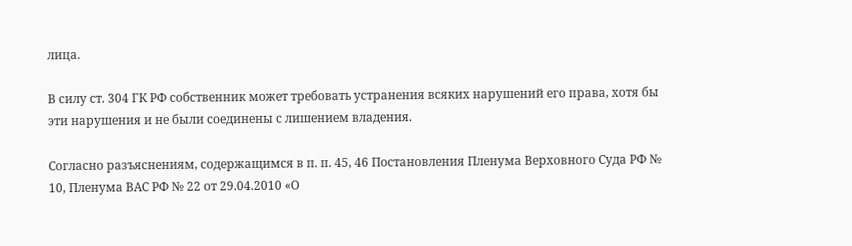лица.

В силу ст. 304 ГК РФ собственник может требовать устранения всяких нарушений его права, хотя бы эти нарушения и не были соединены с лишением владения.

Согласно разъяснениям, содержащимся в п. п. 45, 46 Постановления Пленума Верховного Суда РФ № 10, Пленума ВАС РФ № 22 от 29.04.2010 «О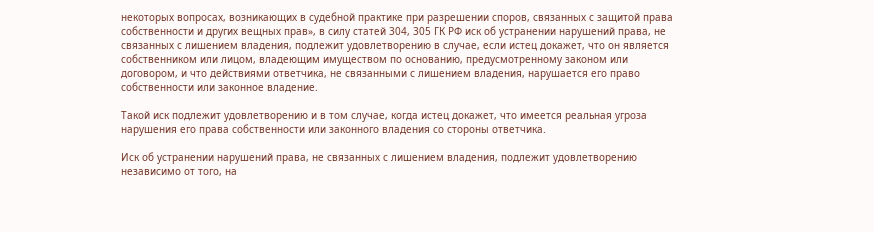некоторых вопросах, возникающих в судебной практике при разрешении споров, связанных с защитой права собственности и других вещных прав», в силу статей 304, 305 ГК РФ иск об устранении нарушений права, не связанных с лишением владения, подлежит удовлетворению в случае, если истец докажет, что он является собственником или лицом, владеющим имуществом по основанию, предусмотренному законом или договором, и что действиями ответчика, не связанными с лишением владения, нарушается его право собственности или законное владение.

Такой иск подлежит удовлетворению и в том случае, когда истец докажет, что имеется реальная угроза нарушения его права собственности или законного владения со стороны ответчика.

Иск об устранении нарушений права, не связанных с лишением владения, подлежит удовлетворению независимо от того, на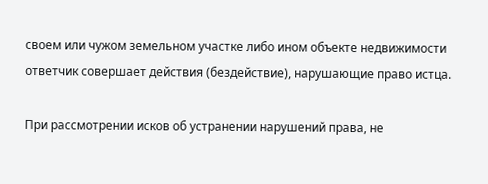своем или чужом земельном участке либо ином объекте недвижимости ответчик совершает действия (бездействие), нарушающие право истца.

При рассмотрении исков об устранении нарушений права, не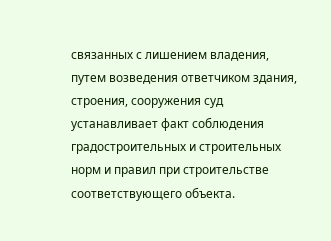связанных с лишением владения, путем возведения ответчиком здания, строения, сооружения суд устанавливает факт соблюдения градостроительных и строительных норм и правил при строительстве соответствующего объекта.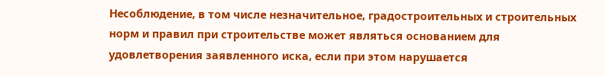Несоблюдение, в том числе незначительное, градостроительных и строительных норм и правил при строительстве может являться основанием для удовлетворения заявленного иска, если при этом нарушается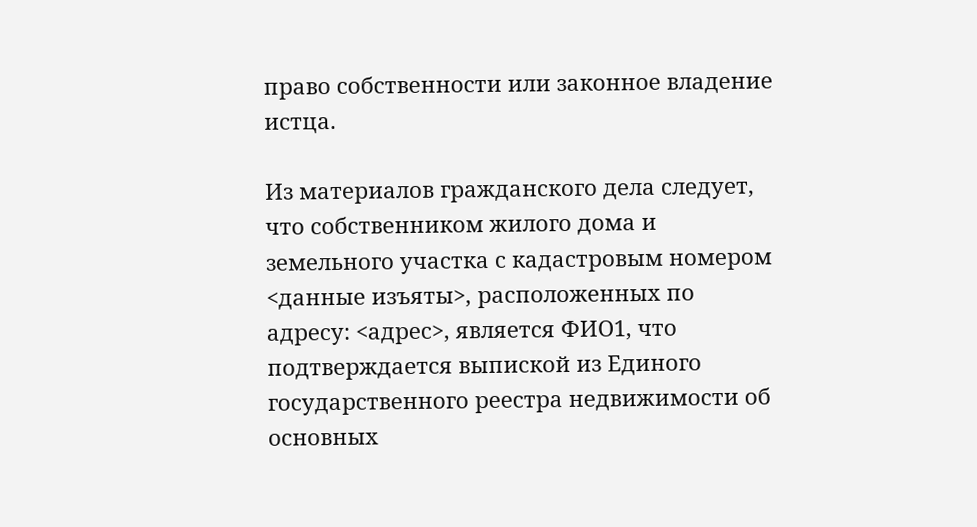право собственности или законное владение истца.

Из материалов гражданского дела следует, что собственником жилого дома и земельного участка с кадастровым номером <данные изъяты>, расположенных по адресу: <адрес>, является ФИО1, что подтверждается выпиской из Единого государственного реестра недвижимости об основных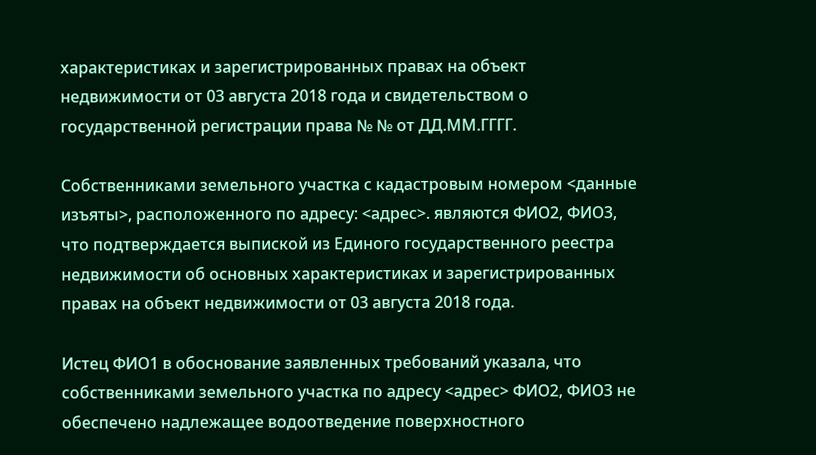характеристиках и зарегистрированных правах на объект недвижимости от 03 августа 2018 года и свидетельством о государственной регистрации права № № от ДД.ММ.ГГГГ.

Собственниками земельного участка с кадастровым номером <данные изъяты>, расположенного по адресу: <адрес>. являются ФИО2, ФИО3, что подтверждается выпиской из Единого государственного реестра недвижимости об основных характеристиках и зарегистрированных правах на объект недвижимости от 03 августа 2018 года.

Истец ФИО1 в обоснование заявленных требований указала, что собственниками земельного участка по адресу <адрес> ФИО2, ФИО3 не обеспечено надлежащее водоотведение поверхностного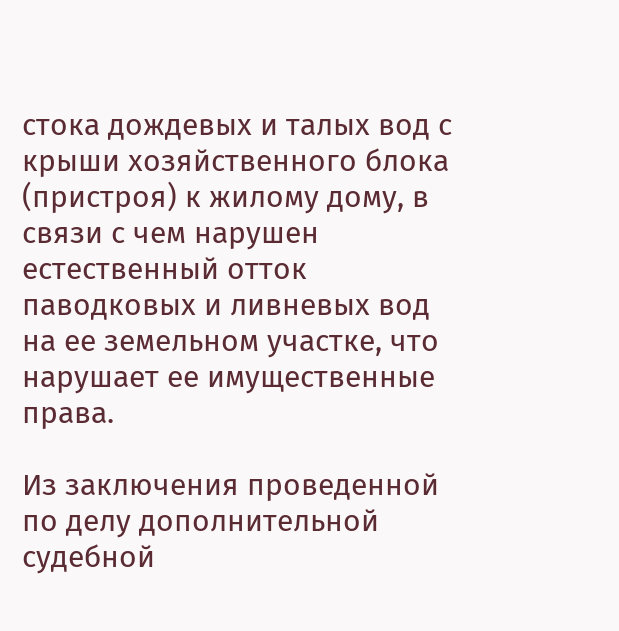стока дождевых и талых вод с крыши хозяйственного блока (пристроя) к жилому дому, в связи с чем нарушен естественный отток паводковых и ливневых вод на ее земельном участке, что нарушает ее имущественные права.

Из заключения проведенной по делу дополнительной судебной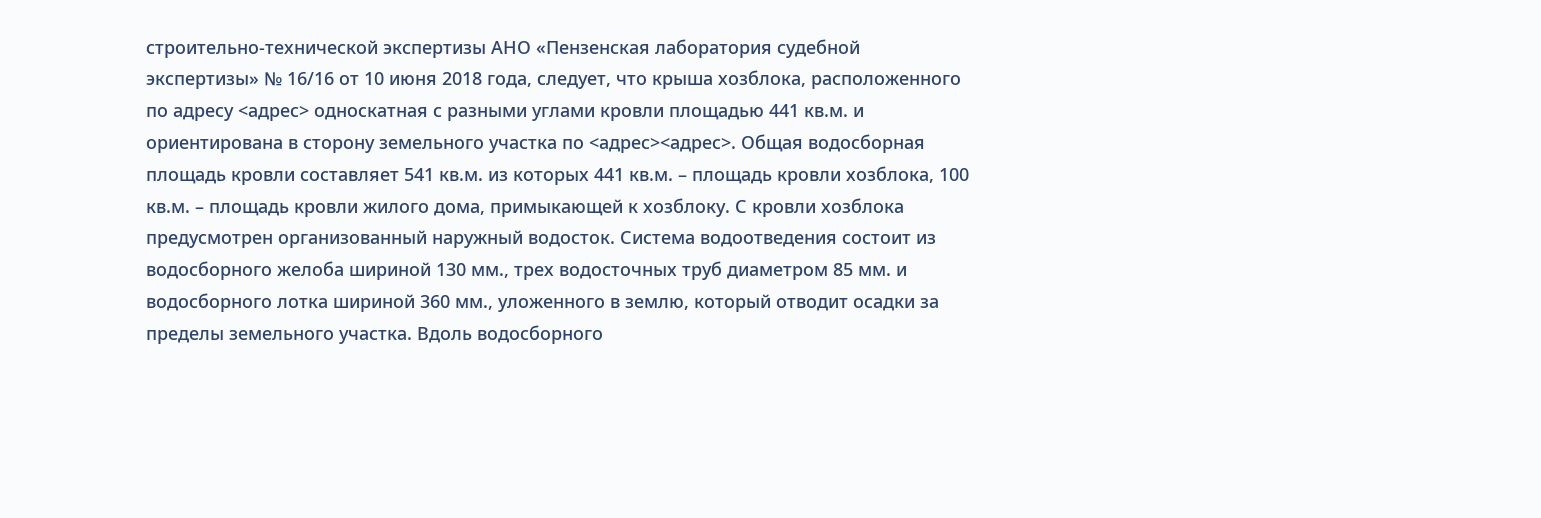строительно-технической экспертизы АНО «Пензенская лаборатория судебной экспертизы» № 16/16 от 10 июня 2018 года, следует, что крыша хозблока, расположенного по адресу <адрес> односкатная с разными углами кровли площадью 441 кв.м. и ориентирована в сторону земельного участка по <адрес><адрес>. Общая водосборная площадь кровли составляет 541 кв.м. из которых 441 кв.м. – площадь кровли хозблока, 100 кв.м. – площадь кровли жилого дома, примыкающей к хозблоку. С кровли хозблока предусмотрен организованный наружный водосток. Система водоотведения состоит из водосборного желоба шириной 130 мм., трех водосточных труб диаметром 85 мм. и водосборного лотка шириной 360 мм., уложенного в землю, который отводит осадки за пределы земельного участка. Вдоль водосборного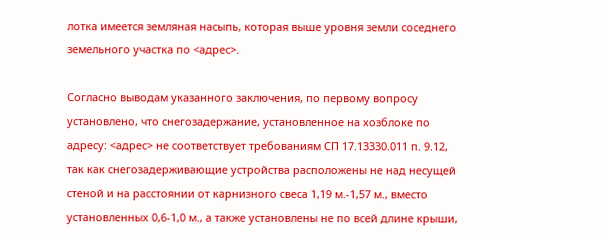лотка имеется земляная насыпь, которая выше уровня земли соседнего земельного участка по <адрес>.

Согласно выводам указанного заключения, по первому вопросу установлено, что снегозадержание, установленное на хозблоке по адресу: <адрес> не соответствует требованиям СП 17.13330.011 п. 9.12, так как снегозадерживающие устройства расположены не над несущей стеной и на расстоянии от карнизного свеса 1,19 м.-1,57 м., вместо установленных 0,6-1,0 м., а также установлены не по всей длине крыши,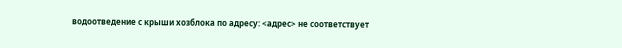водоотведение с крыши хозблока по адресу: <адрес> не соответствует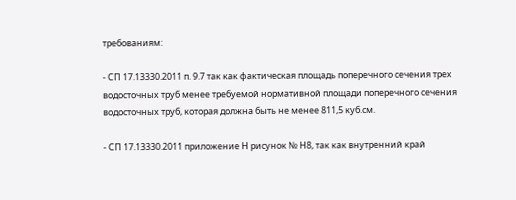требованиям:

- СП 17.13330.2011 п. 9.7 так как фактическая площадь поперечного сечения трех водосточных труб менее требуемой нормативной площади поперечного сечения водосточных труб, которая должна быть не менее 811,5 куб.см.

- СП 17.13330.2011 приложение Н рисунок № Н8, так как внутренний край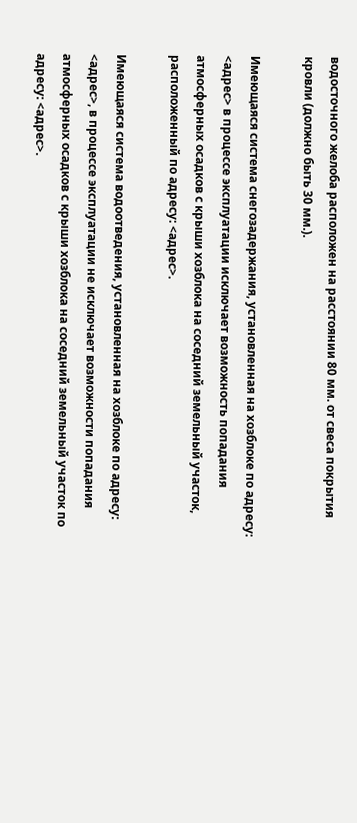водосточного желоба расположен на расстоянии 80 мм. от свеса покрытия кровли (должно быть 30 мм.).

Имеющаяся система снегозадержания, установленная на хозблоке по адресу: <адрес> в процессе эксплуатации исключает возможность попадания атмосферных осадков с крыши хозблока на соседний земельный участок, расположенный по адресу: <адрес>.

Имеющаяся система водоотведения, установленная на хозблоке по адресу: <адрес>, в процессе эксплуатации не исключает возможности попадания атмосферных осадков с крыши хозблока на соседний земельный участок по адресу: <адрес>.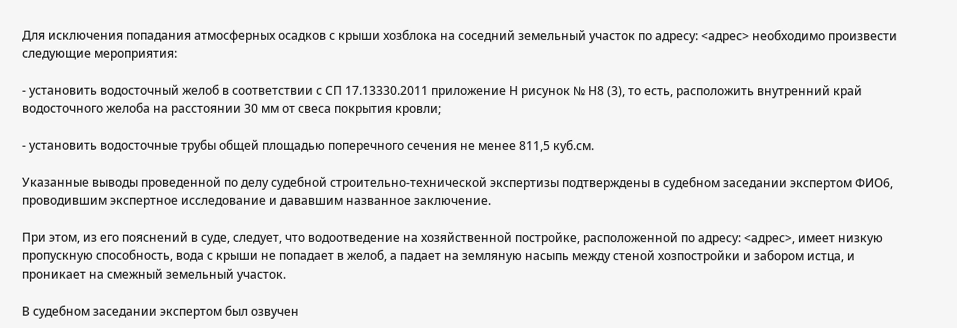Для исключения попадания атмосферных осадков с крыши хозблока на соседний земельный участок по адресу: <адрес> необходимо произвести следующие мероприятия:

- установить водосточный желоб в соответствии с СП 17.13330.2011 приложение Н рисунок № Н8 (3), то есть, расположить внутренний край водосточного желоба на расстоянии 30 мм от свеса покрытия кровли;

- установить водосточные трубы общей площадью поперечного сечения не менее 811,5 куб.см.

Указанные выводы проведенной по делу судебной строительно-технической экспертизы подтверждены в судебном заседании экспертом ФИО6, проводившим экспертное исследование и дававшим названное заключение.

При этом, из его пояснений в суде, следует, что водоотведение на хозяйственной постройке, расположенной по адресу: <адрес>, имеет низкую пропускную способность, вода с крыши не попадает в желоб, а падает на земляную насыпь между стеной хозпостройки и забором истца, и проникает на смежный земельный участок.

В судебном заседании экспертом был озвучен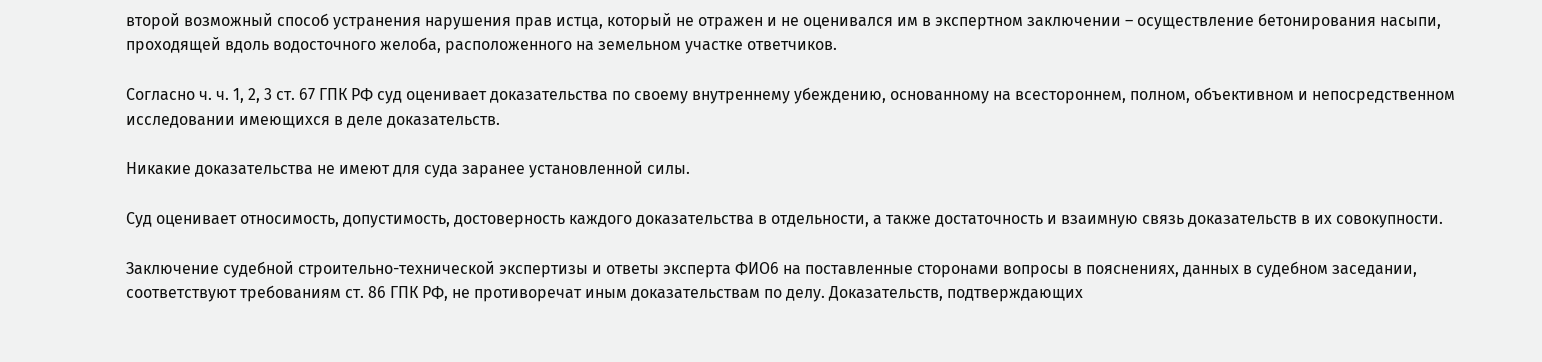второй возможный способ устранения нарушения прав истца, который не отражен и не оценивался им в экспертном заключении – осуществление бетонирования насыпи, проходящей вдоль водосточного желоба, расположенного на земельном участке ответчиков.

Согласно ч. ч. 1, 2, 3 ст. 67 ГПК РФ суд оценивает доказательства по своему внутреннему убеждению, основанному на всестороннем, полном, объективном и непосредственном исследовании имеющихся в деле доказательств.

Никакие доказательства не имеют для суда заранее установленной силы.

Суд оценивает относимость, допустимость, достоверность каждого доказательства в отдельности, а также достаточность и взаимную связь доказательств в их совокупности.

Заключение судебной строительно-технической экспертизы и ответы эксперта ФИО6 на поставленные сторонами вопросы в пояснениях, данных в судебном заседании, соответствуют требованиям ст. 86 ГПК РФ, не противоречат иным доказательствам по делу. Доказательств, подтверждающих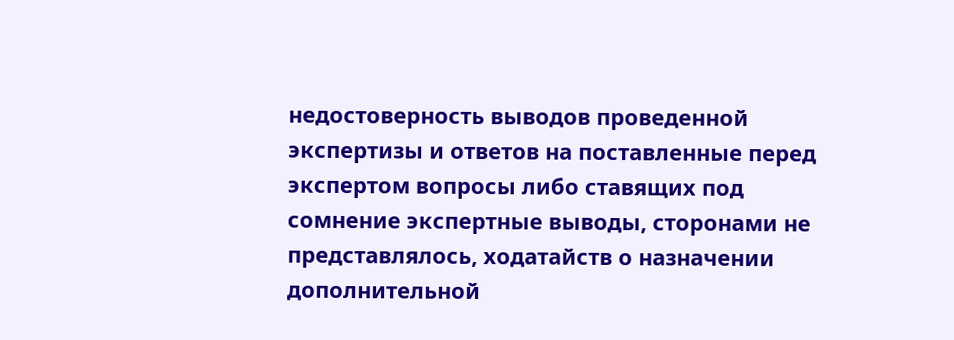недостоверность выводов проведенной экспертизы и ответов на поставленные перед экспертом вопросы либо ставящих под сомнение экспертные выводы, сторонами не представлялось, ходатайств о назначении дополнительной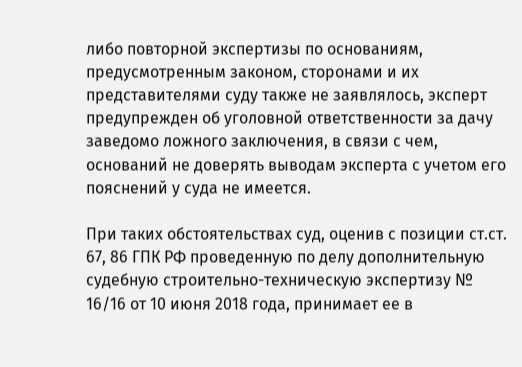либо повторной экспертизы по основаниям, предусмотренным законом, сторонами и их представителями суду также не заявлялось, эксперт предупрежден об уголовной ответственности за дачу заведомо ложного заключения, в связи с чем, оснований не доверять выводам эксперта с учетом его пояснений у суда не имеется.

При таких обстоятельствах суд, оценив с позиции ст.ст. 67, 86 ГПК РФ проведенную по делу дополнительную судебную строительно-техническую экспертизу № 16/16 от 10 июня 2018 года, принимает ее в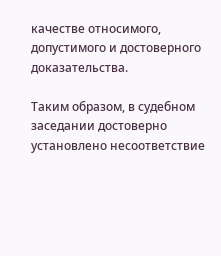качестве относимого, допустимого и достоверного доказательства.

Таким образом, в судебном заседании достоверно установлено несоответствие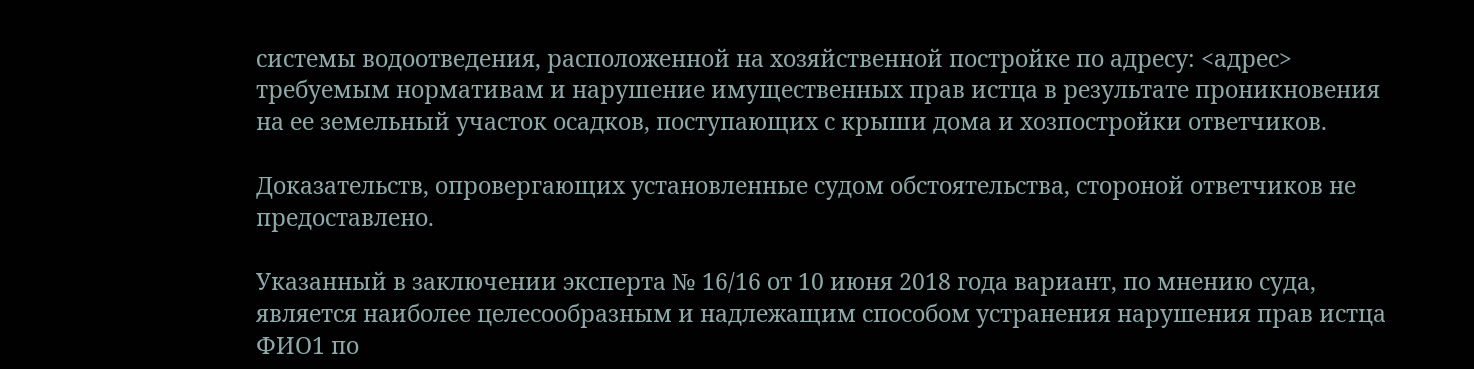системы водоотведения, расположенной на хозяйственной постройке по адресу: <адрес> требуемым нормативам и нарушение имущественных прав истца в результате проникновения на ее земельный участок осадков, поступающих с крыши дома и хозпостройки ответчиков.

Доказательств, опровергающих установленные судом обстоятельства, стороной ответчиков не предоставлено.

Указанный в заключении эксперта № 16/16 от 10 июня 2018 года вариант, по мнению суда, является наиболее целесообразным и надлежащим способом устранения нарушения прав истца ФИО1 по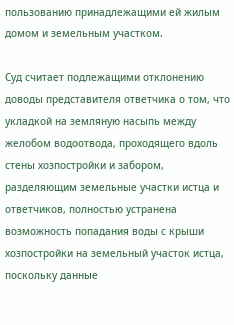пользованию принадлежащими ей жилым домом и земельным участком.

Суд считает подлежащими отклонению доводы представителя ответчика о том, что укладкой на земляную насыпь между желобом водоотвода, проходящего вдоль стены хозпостройки и забором, разделяющим земельные участки истца и ответчиков, полностью устранена возможность попадания воды с крыши хозпостройки на земельный участок истца, поскольку данные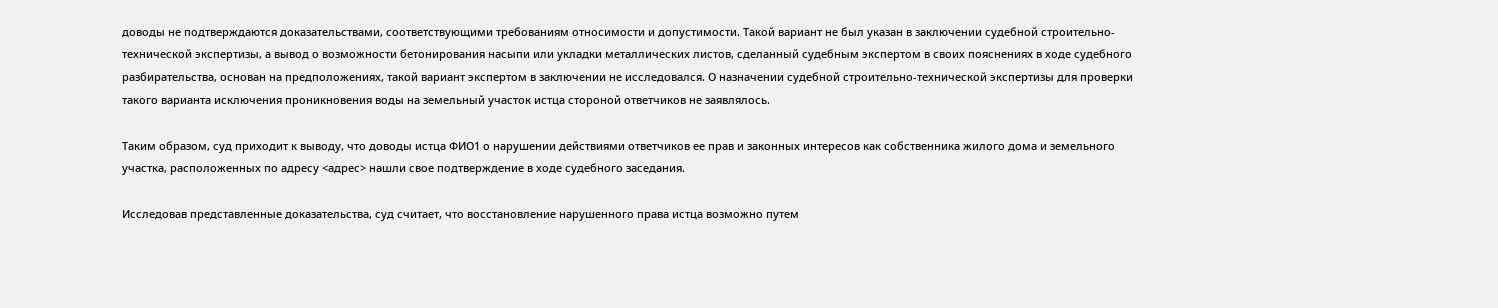доводы не подтверждаются доказательствами, соответствующими требованиям относимости и допустимости. Такой вариант не был указан в заключении судебной строительно-технической экспертизы, а вывод о возможности бетонирования насыпи или укладки металлических листов, сделанный судебным экспертом в своих пояснениях в ходе судебного разбирательства, основан на предположениях, такой вариант экспертом в заключении не исследовался. О назначении судебной строительно-технической экспертизы для проверки такого варианта исключения проникновения воды на земельный участок истца стороной ответчиков не заявлялось.

Таким образом, суд приходит к выводу, что доводы истца ФИО1 о нарушении действиями ответчиков ее прав и законных интересов как собственника жилого дома и земельного участка, расположенных по адресу <адрес> нашли свое подтверждение в ходе судебного заседания.

Исследовав представленные доказательства, суд считает, что восстановление нарушенного права истца возможно путем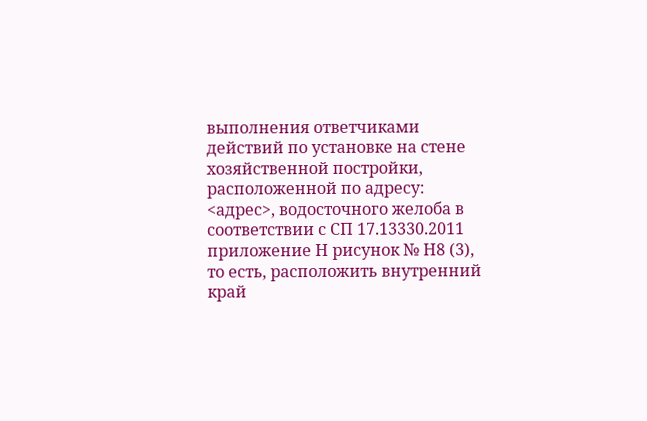выполнения ответчиками действий по установке на стене хозяйственной постройки, расположенной по адресу: <адрес>, водосточного желоба в соответствии с СП 17.13330.2011 приложение Н рисунок № Н8 (3), то есть, расположить внутренний край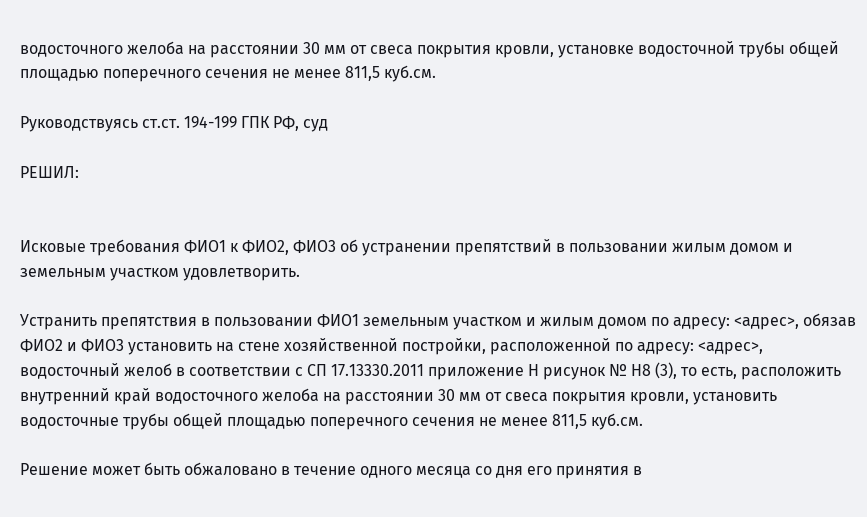водосточного желоба на расстоянии 30 мм от свеса покрытия кровли, установке водосточной трубы общей площадью поперечного сечения не менее 811,5 куб.см.

Руководствуясь ст.ст. 194-199 ГПК РФ, суд

РЕШИЛ:


Исковые требования ФИО1 к ФИО2, ФИО3 об устранении препятствий в пользовании жилым домом и земельным участком удовлетворить.

Устранить препятствия в пользовании ФИО1 земельным участком и жилым домом по адресу: <адрес>, обязав ФИО2 и ФИО3 установить на стене хозяйственной постройки, расположенной по адресу: <адрес>, водосточный желоб в соответствии с СП 17.13330.2011 приложение Н рисунок № Н8 (3), то есть, расположить внутренний край водосточного желоба на расстоянии 30 мм от свеса покрытия кровли, установить водосточные трубы общей площадью поперечного сечения не менее 811,5 куб.см.

Решение может быть обжаловано в течение одного месяца со дня его принятия в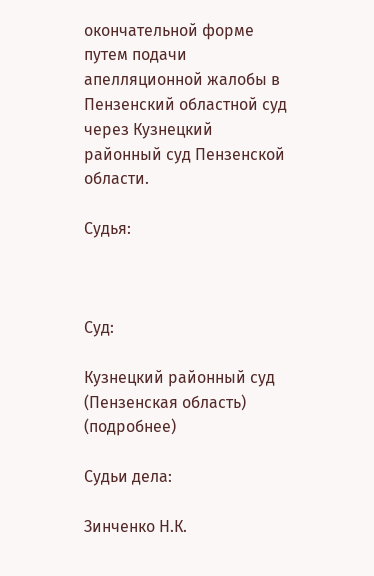окончательной форме путем подачи апелляционной жалобы в Пензенский областной суд через Кузнецкий районный суд Пензенской области.

Судья:



Суд:

Кузнецкий районный суд (Пензенская область) (подробнее)

Судьи дела:

Зинченко Н.К.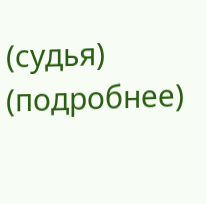(судья) (подробнее)